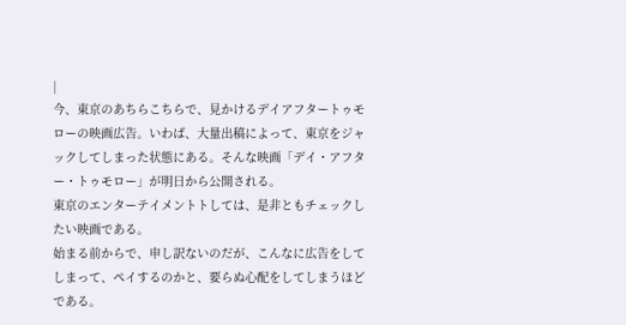|
今、東京のあちらこちらで、見かけるデイアフタートゥモローの映画広告。いわば、大量出稿によって、東京をジャックしてしまった状態にある。そんな映画「デイ・アフター・トゥモロー」が明日から公開される。
東京のエンターテイメントトしては、是非ともチェックしたい映画である。
始まる前からで、申し訳ないのだが、こんなに広告をしてしまって、ペイするのかと、要らぬ心配をしてしまうほどである。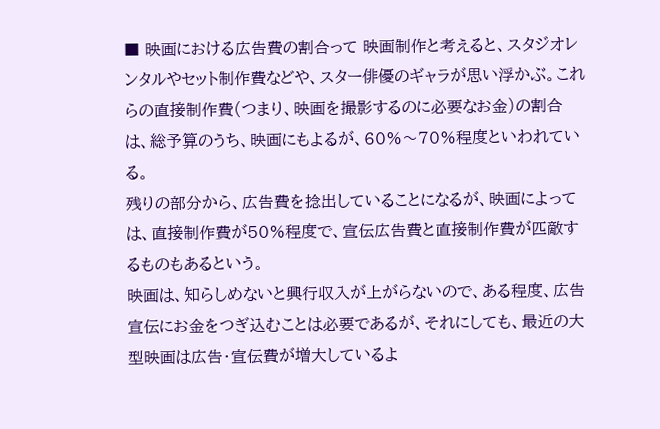■ 映画における広告費の割合って 映画制作と考えると、スタジオレンタルやセット制作費などや、スター俳優のギャラが思い浮かぶ。これらの直接制作費(つまり、映画を撮影するのに必要なお金)の割合は、総予算のうち、映画にもよるが、60%〜70%程度といわれている。
残りの部分から、広告費を捻出していることになるが、映画によっては、直接制作費が50%程度で、宣伝広告費と直接制作費が匹敵するものもあるという。
映画は、知らしめないと興行収入が上がらないので、ある程度、広告宣伝にお金をつぎ込むことは必要であるが、それにしても、最近の大型映画は広告・宣伝費が増大しているよ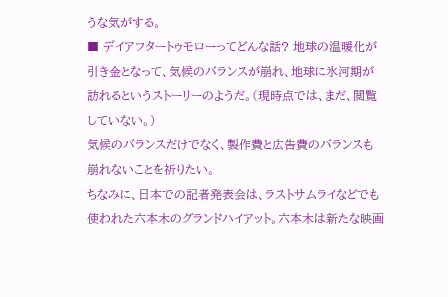うな気がする。
■ デイアフタートゥモローってどんな話? 地球の温暖化が引き金となって、気候のバランスが崩れ、地球に氷河期が訪れるというストーリーのようだ。(現時点では、まだ、閲覧していない。)
気候のバランスだけでなく、製作費と広告費のバランスも崩れないことを祈りたい。
ちなみに、日本での記者発表会は、ラストサムライなどでも使われた六本木のグランドハイアット。六本木は新たな映画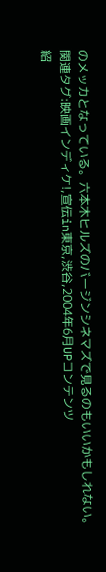のメッカとなっている。六本木ヒルズのバージンシネマズで見るのもいいかもしれない。
関連タグ:映画インディケ!,宣伝in東京,渋谷,2004年6月UPコンテンツ
紹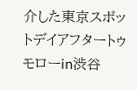介した東京スポットデイアフタートゥモローin渋谷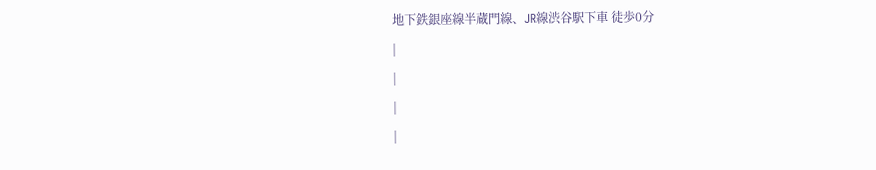地下鉄銀座線半蔵門線、JR線渋谷駅下車 徒歩0分
|
|
|
|